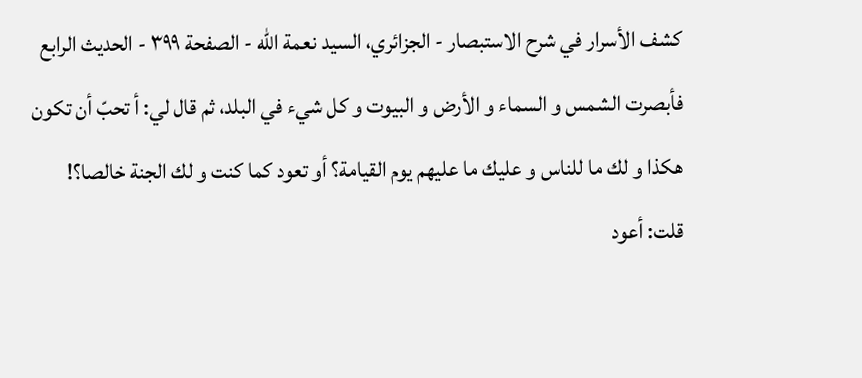كشف الأسرار في شرح الاستبصار - الجزائري، السيد نعمة الله - الصفحة ٣٩٩ - الحديث الرابع
فأبصرت الشمس و السماء و الأرض و البيوت و كل شيء في البلد، ثم قال لي: أ تحبّ أن تكون هكذا و لك ما للناس و عليك ما عليهم يوم القيامة؟ أو تعود كما كنت و لك الجنة خالصا؟! قلت: أعود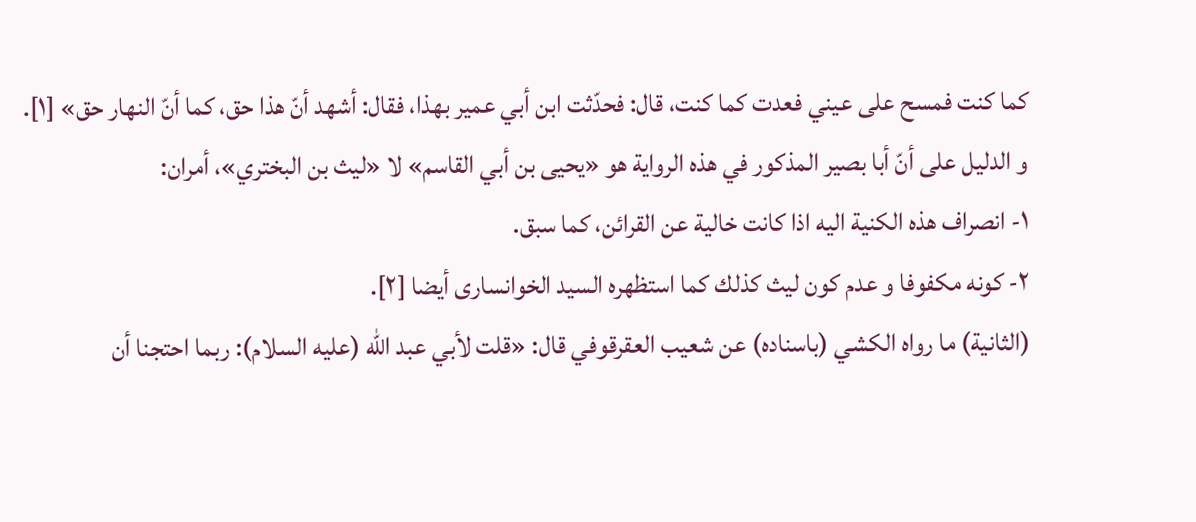كما كنت فمسح على عيني فعدت كما كنت، قال: فحدّثت ابن أبي عمير بهذا، فقال: أشهد أنّ هذا حق، كما أنّ النهار حق» [١].
و الدليل على أنّ أبا بصير المذكور في هذه الرواية هو «يحيى بن أبي القاسم» لا «ليث بن البختري»، أمران:
١- انصراف هذه الكنية اليه اذا كانت خالية عن القرائن، كما سبق.
٢- كونه مكفوفا و عدم كون ليث كذلك كما استظهره السيد الخوانسارى أيضا [٢].
(الثانية) ما رواه الكشي (باسناده) عن شعيب العقرقوفي قال: «قلت لأبي عبد اللّه (عليه السلام): ربما احتجنا أن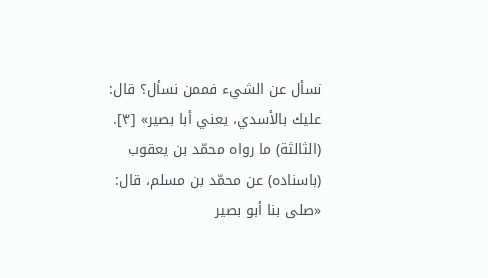نسأل عن الشيء فممن نسأل؟ قال: عليك بالأسدي، يعني أبا بصير» [٣].
(الثالثة) ما رواه محمّد بن يعقوب (باسناده) عن محمّد بن مسلم، قال: «صلى بنا أبو بصير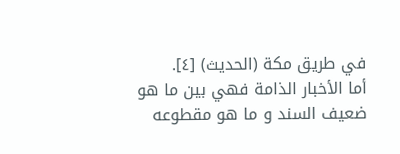في طريق مكة (الحديث) [٤].
أما الأخبار الذامة فهي بين ما هو ضعيف السند و ما هو مقطوعه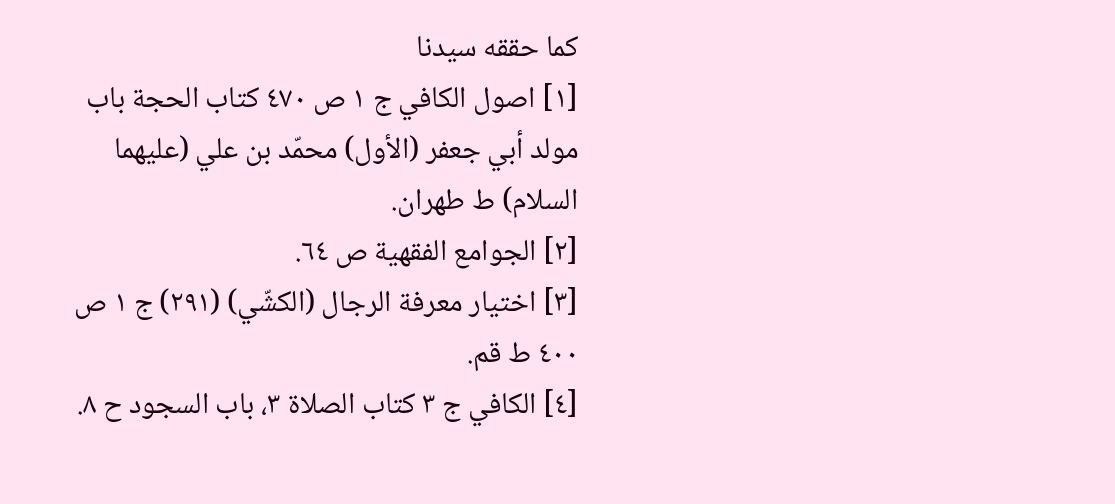كما حققه سيدنا
[١] اصول الكافي ج ١ ص ٤٧٠ كتاب الحجة باب مولد أبي جعفر (الأول) محمّد بن علي (عليهما السلام) ط طهران.
[٢] الجوامع الفقهية ص ٦٤.
[٣] اختيار معرفة الرجال (الكشّي) (٢٩١) ج ١ ص ٤٠٠ ط قم.
[٤] الكافي ج ٣ كتاب الصلاة ٣، باب السجود ح ٨.